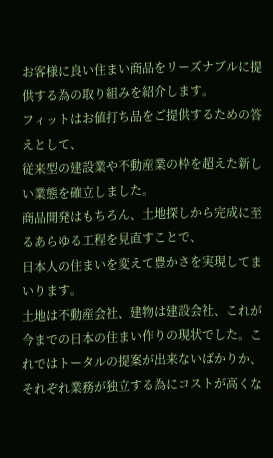お客様に良い住まい商品をリーズナブルに提供する為の取り組みを紹介します。
フィットはお値打ち品をご提供するための答えとして、
従来型の建設業や不動産業の枠を超えた新しい業態を確立しました。
商品開発はもちろん、土地探しから完成に至るあらゆる工程を見直すことで、
日本人の住まいを変えて豊かさを実現してまいります。
土地は不動産会社、建物は建設会社、これが今までの日本の住まい作りの現状でした。これではトータルの提案が出来ないばかりか、それぞれ業務が独立する為にコストが高くな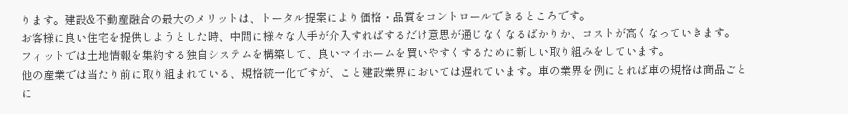ります。建設&不動産融合の最大のメリットは、トータル提案により価格・品質をコントロールできるところです。
お客様に良い住宅を提供しようとした時、中間に様々な人手が介入すればするだけ意思が通じなくなるばかりか、コストが高くなっていきます。
フィットでは土地情報を集約する独自システムを構築して、良いマイホームを買いやすくするために新しい取り組みをしています。
他の産業では当たり前に取り組まれている、規格統一化ですが、こと建設業界においては遅れています。車の業界を例にとれば車の規格は商品ごとに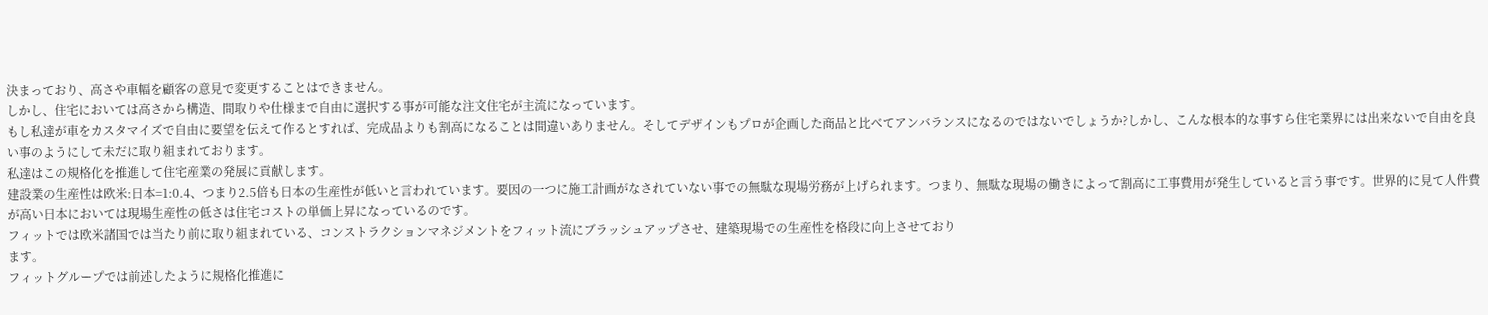決まっており、高さや車幅を顧客の意見で変更することはできません。
しかし、住宅においては高さから構造、間取りや仕様まで自由に選択する事が可能な注文住宅が主流になっています。
もし私達が車をカスタマイズで自由に要望を伝えて作るとすれば、完成品よりも割高になることは間違いありません。そしてデザインもプロが企画した商品と比べてアンバランスになるのではないでしょうか?しかし、こんな根本的な事すら住宅業界には出来ないで自由を良い事のようにして未だに取り組まれております。
私達はこの規格化を推進して住宅産業の発展に貢献します。
建設業の生産性は欧米:日本=1:0.4、つまり2.5倍も日本の生産性が低いと言われています。要因の一つに施工計画がなされていない事での無駄な現場労務が上げられます。つまり、無駄な現場の働きによって割高に工事費用が発生していると言う事です。世界的に見て人件費が高い日本においては現場生産性の低さは住宅コストの単価上昇になっているのです。
フィットでは欧米諸国では当たり前に取り組まれている、コンストラクションマネジメントをフィット流にブラッシュアップさせ、建築現場での生産性を格段に向上させており
ます。
フィットグループでは前述したように規格化推進に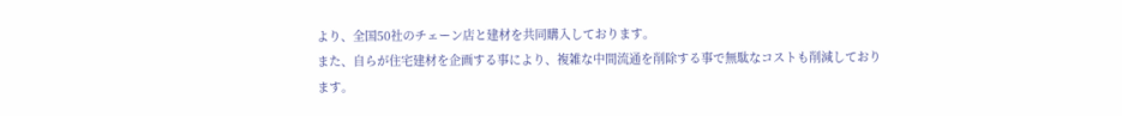より、全国50社のチェーン店と建材を共同購入しております。
また、自らが住宅建材を企画する事により、複雑な中間流通を削除する事で無駄なコストも削減しております。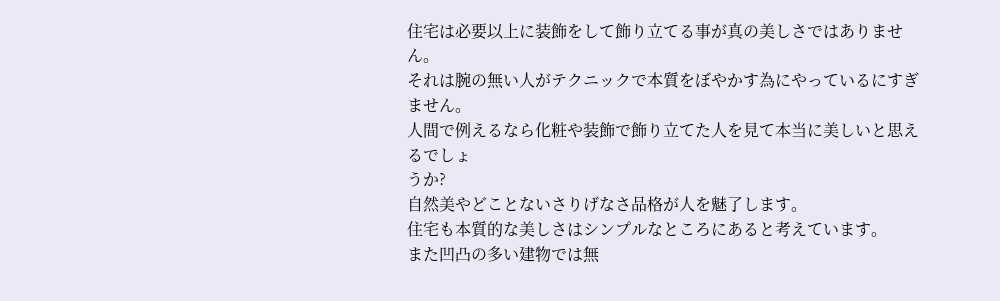住宅は必要以上に装飾をして飾り立てる事が真の美しさではありません。
それは腕の無い人がテクニックで本質をぼやかす為にやっているにすぎません。
人間で例えるなら化粧や装飾で飾り立てた人を見て本当に美しいと思えるでしょ
うか?
自然美やどことないさりげなさ品格が人を魅了します。
住宅も本質的な美しさはシンプルなところにあると考えています。
また凹凸の多い建物では無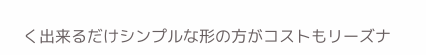く出来るだけシンプルな形の方がコストもリーズナ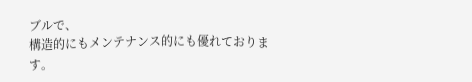ブルで、
構造的にもメンテナンス的にも優れております。